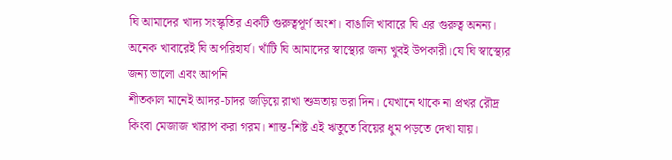ঘি আমাদের খাদ্য সংস্কৃতির একটি গুরুত্বপূর্ণ অংশ। বাঙালি খাবারে ঘি এর গুরুত্ব অনন্য। অনেক খাবারেই ঘি অপরিহার্য। খাঁটি ঘি আমাদের স্বাস্থ্যের জন্য খুবই উপকারী।যে ঘি স্বাস্থ্যের জন্য ভালো এবং আপনি
শীতকাল মানেই আদর-চাদর জড়িয়ে রাখা শুভ্রতায় ভরা দিন। যেখানে থাকে না প্রখর রৌদ্র কিংবা মেজাজ খারাপ করা গরম। শান্ত-শিষ্ট এই ঋতুতে বিয়ের ধুম পড়তে দেখা যায়।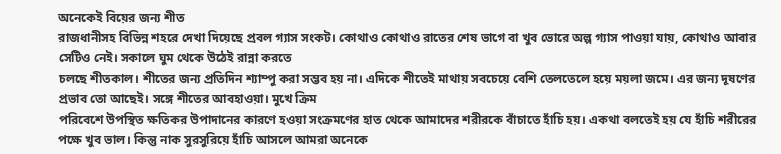অনেকেই বিয়ের জন্য শীত
রাজধানীসহ বিভিন্ন শহরে দেখা দিয়েছে প্রবল গ্যাস সংকট। কোথাও কোথাও রাতের শেষ ভাগে বা খুব ভোরে অল্প গ্যাস পাওয়া যায়, কোথাও আবার সেটিও নেই। সকালে ঘুম থেকে উঠেই রান্না করতে
চলছে শীতকাল। শীতের জন্য প্রতিদিন শ্যাম্পু করা সম্ভব হয় না। এদিকে শীতেই মাথায় সবচেয়ে বেশি তেলতেলে হয়ে ময়লা জমে। এর জন্য দূষণের প্রভাব তো আছেই। সঙ্গে শীতের আবহাওয়া। মুখে ক্রিম
পরিবেশে উপস্থিত ক্ষতিকর উপাদানের কারণে হওয়া সংক্রমণের হাত থেকে আমাদের শরীরকে বাঁচাতে হাঁচি হয়। একথা বলতেই হয় যে হাঁচি শরীরের পক্ষে খুব ভাল। কিন্তু নাক সুরসুরিয়ে হাঁচি আসলে আমরা অনেকে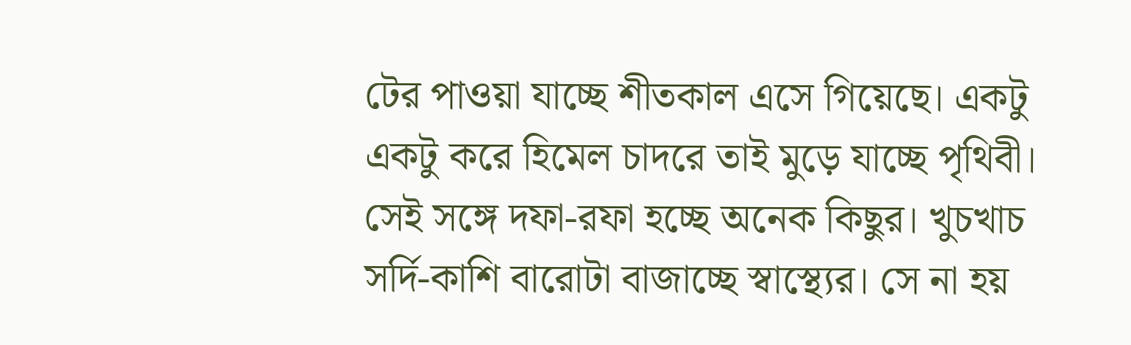টের পাওয়া যাচ্ছে শীতকাল এসে গিয়েছে। একটু একটু করে হিমেল চাদরে তাই মুড়ে যাচ্ছে পৃথিবী। সেই সঙ্গে দফা-রফা হচ্ছে অনেক কিছুর। খুচখাচ সর্দি-কাশি বারোটা বাজাচ্ছে স্বাস্থ্যের। সে না হয়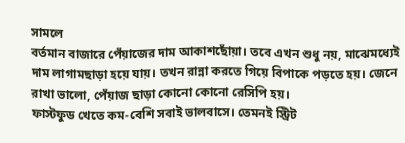সামলে
বর্তমান বাজারে পেঁয়াজের দাম আকাশছোঁয়া। তবে এখন শুধু নয়, মাঝেমধ্যেই দাম লাগামছাড়া হয়ে যায়। তখন রান্না করতে গিয়ে বিপাকে পড়তে হয়। জেনে রাখা ভালো, পেঁয়াজ ছাড়া কোনো কোনো রেসিপি হয়।
ফাস্টফুড খেতে কম-বেশি সবাই ভালবাসে। তেমনই স্ট্রিট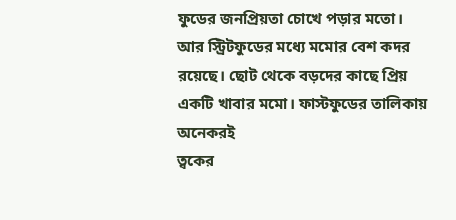ফুডের জনপ্রিয়তা চোখে পড়ার মতো। আর স্ট্রিটফুডের মধ্যে মমোর বেশ কদর রয়েছে। ছোট থেকে বড়দের কাছে প্রিয় একটি খাবার মমো। ফাস্টফুডের তালিকায় অনেকরই
ত্বকের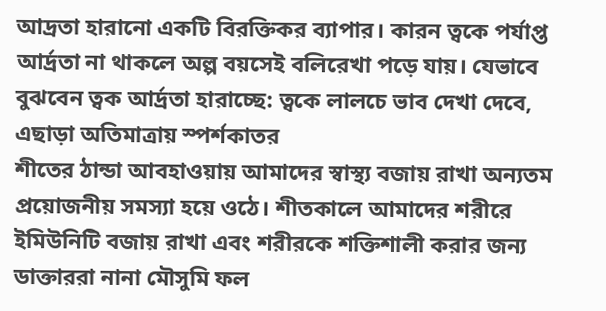আদ্রতা হারানো একটি বিরক্তিকর ব্যাপার। কারন ত্বকে পর্যাপ্ত আর্দ্রতা না থাকলে অল্প বয়সেই বলিরেখা পড়ে যায়। যেভাবে বুঝবেন ত্বক আর্দ্রতা হারাচ্ছে: ত্বকে লালচে ভাব দেখা দেবে, এছাড়া অতিমাত্রায় স্পর্শকাতর
শীতের ঠান্ডা আবহাওয়ায় আমাদের স্বাস্থ্য বজায় রাখা অন্যতম প্রয়োজনীয় সমস্যা হয়ে ওঠে। শীতকালে আমাদের শরীরে ইমিউনিটি বজায় রাখা এবং শরীরকে শক্তিশালী করার জন্য ডাক্তাররা নানা মৌসুমি ফল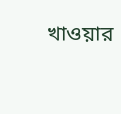খাওয়ার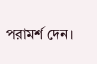পরামর্শ দেন।